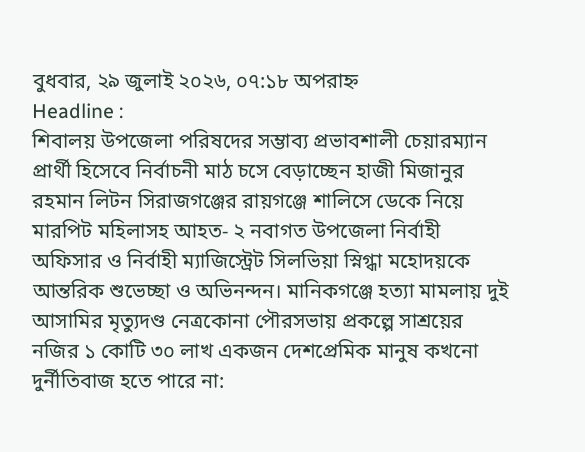বুধবার, ২৯ জুলাই ২০২৬, ০৭:১৮ অপরাহ্ন
Headline :
শিবালয় উপজেলা পরিষদের সম্ভাব্য প্রভাবশালী চেয়ারম্যান প্রার্থী হিসেবে নির্বাচনী মাঠ চসে বেড়াচ্ছেন হাজী মিজানুর রহমান লিটন সিরাজগঞ্জের রায়গঞ্জে শালিসে ডেকে নিয়ে মারপিট মহিলাসহ আহত- ২ নবাগত উপজেলা নির্বাহী অফিসার ও নির্বাহী ম্যাজিস্ট্রেট সিলভিয়া স্নিগ্ধা মহোদয়কে আন্তরিক শুভেচ্ছা ও অভিনন্দন। মানিকগঞ্জে হত্যা মামলায় দুই আসামির মৃত্যুদণ্ড নেত্রকোনা পৌরসভায় প্রকল্পে সাশ্রয়ের নজির ১ কোটি ৩০ লাখ একজন দেশপ্রেমিক মানুষ কখনো দুর্নীতিবাজ হতে পারে না: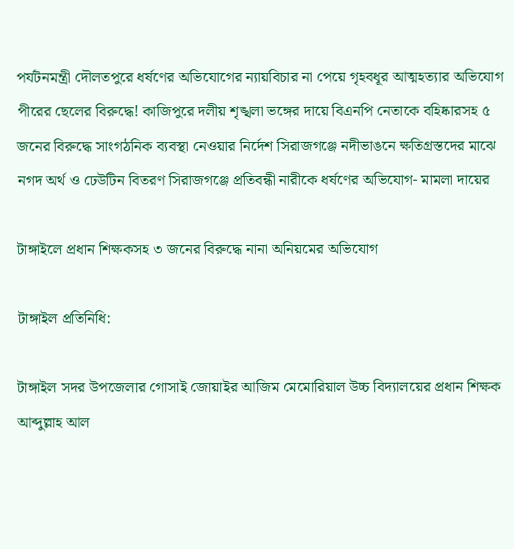পর্যটনমন্ত্রী দৌলতপুরে ধর্ষণের অভিযোগের ন্যায়বিচার না পেয়ে গৃহবধূর আত্মহত্যার অভিযোগ পীরের ছেলের বিরুদ্ধে! কাজিপুরে দলীয় শৃঙ্খলা ভঙ্গের দায়ে বিএনপি নেতাকে বহিষ্কারসহ ৫ জনের বিরুদ্ধে সাংগঠনিক ব্যবস্থা নেওয়ার নির্দেশ সিরাজগঞ্জে নদীভাঙনে ক্ষতিগ্রস্তদের মাঝে নগদ অর্থ ও ঢেউটিন বিতরণ সিরাজগঞ্জে প্রতিবন্ধী নারীকে ধর্ষণের অভিযোগ- মামলা দায়ের

টাঙ্গাইলে প্রধান শিক্ষকসহ ৩ জনের বিরুদ্ধে নানা অনিয়মের অভিযোগ

টাঙ্গাইল প্রতিনিধি:

টাঙ্গাইল সদর উপজেলার গোসাই জোয়াইর আজিম মেমোরিয়াল উচ্চ বিদ্যালয়ের প্রধান শিক্ষক আব্দুল্লাহ আল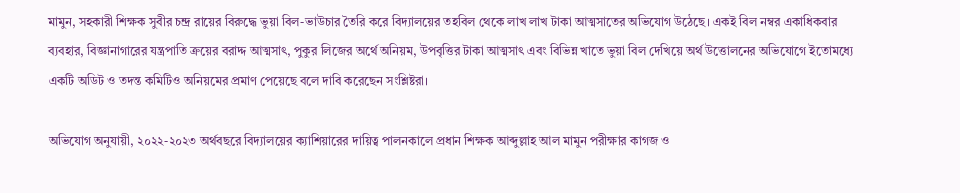মামুন, সহকারী শিক্ষক সুবীর চন্দ্র রায়ের বিরুদ্ধে ভুয়া বিল-ভাউচার তৈরি করে বিদ্যালয়ের তহবিল থেকে লাখ লাখ টাকা আত্মসাতের অভিযোগ উঠেছে। একই বিল নম্বর একাধিকবার ব্যবহার, বিজ্ঞানাগারের যন্ত্রপাতি ক্রয়ের বরাদ্দ আত্মসাৎ, পুকুর লিজের অর্থে অনিয়ম, উপবৃত্তির টাকা আত্মসাৎ এবং বিভিন্ন খাতে ভুয়া বিল দেখিয়ে অর্থ উত্তোলনের অভিযোগে ইতোমধ্যে একটি অডিট ও তদন্ত কমিটিও অনিয়মের প্রমাণ পেয়েছে বলে দাবি করেছেন সংশ্লিষ্টরা।

অভিযোগ অনুযায়ী, ২০২২-২০২৩ অর্থবছরে বিদ্যালয়ের ক্যাশিয়ারের দায়িত্ব পালনকালে প্রধান শিক্ষক আব্দুল্লাহ আল মামুন পরীক্ষার কাগজ ও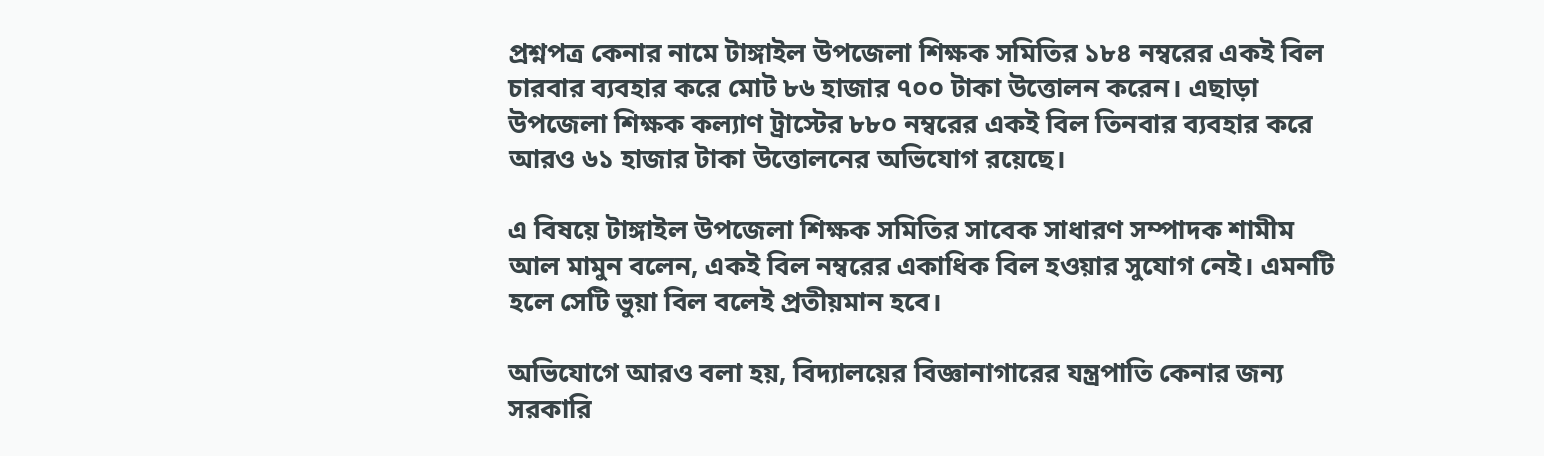প্রশ্নপত্র কেনার নামে টাঙ্গাইল উপজেলা শিক্ষক সমিতির ১৮৪ নম্বরের একই বিল চারবার ব্যবহার করে মোট ৮৬ হাজার ৭০০ টাকা উত্তোলন করেন। এছাড়া উপজেলা শিক্ষক কল্যাণ ট্রাস্টের ৮৮০ নম্বরের একই বিল তিনবার ব্যবহার করে আরও ৬১ হাজার টাকা উত্তোলনের অভিযোগ রয়েছে।

এ বিষয়ে টাঙ্গাইল উপজেলা শিক্ষক সমিতির সাবেক সাধারণ সম্পাদক শামীম আল মামুন বলেন, একই বিল নম্বরের একাধিক বিল হওয়ার সুযোগ নেই। এমনটি হলে সেটি ভুয়া বিল বলেই প্রতীয়মান হবে।

অভিযোগে আরও বলা হয়, বিদ্যালয়ের বিজ্ঞানাগারের যন্ত্রপাতি কেনার জন্য সরকারি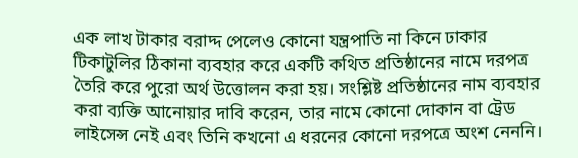এক লাখ টাকার বরাদ্দ পেলেও কোনো যন্ত্রপাতি না কিনে ঢাকার টিকাটুলির ঠিকানা ব্যবহার করে একটি কথিত প্রতিষ্ঠানের নামে দরপত্র তৈরি করে পুরো অর্থ উত্তোলন করা হয়। সংশ্লিষ্ট প্রতিষ্ঠানের নাম ব্যবহার করা ব্যক্তি আনোয়ার দাবি করেন, তার নামে কোনো দোকান বা ট্রেড লাইসেন্স নেই এবং তিনি কখনো এ ধরনের কোনো দরপত্রে অংশ নেননি।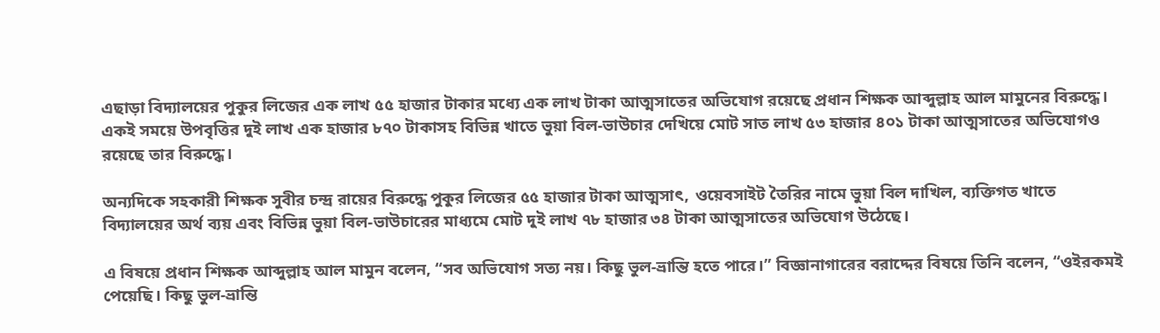এছাড়া বিদ্যালয়ের পুকুর লিজের এক লাখ ৫৫ হাজার টাকার মধ্যে এক লাখ টাকা আত্মসাতের অভিযোগ রয়েছে প্রধান শিক্ষক আব্দুল্লাহ আল মামুনের বিরুদ্ধে। একই সময়ে উপবৃত্তির দুই লাখ এক হাজার ৮৭০ টাকাসহ বিভিন্ন খাতে ভুয়া বিল-ভাউচার দেখিয়ে মোট সাত লাখ ৫৩ হাজার ৪০১ টাকা আত্মসাতের অভিযোগও রয়েছে তার বিরুদ্ধে।

অন্যদিকে সহকারী শিক্ষক সুবীর চন্দ্র রায়ের বিরুদ্ধে পুকুর লিজের ৫৫ হাজার টাকা আত্মসাৎ, ওয়েবসাইট তৈরির নামে ভুয়া বিল দাখিল, ব্যক্তিগত খাতে বিদ্যালয়ের অর্থ ব্যয় এবং বিভিন্ন ভুয়া বিল-ভাউচারের মাধ্যমে মোট দুই লাখ ৭৮ হাজার ৩৪ টাকা আত্মসাতের অভিযোগ উঠেছে।

এ বিষয়ে প্রধান শিক্ষক আব্দুল্লাহ আল মামুন বলেন, “সব অভিযোগ সত্য নয়। কিছু ভুল-ভ্রান্তি হতে পারে।” বিজ্ঞানাগারের বরাদ্দের বিষয়ে তিনি বলেন, “ওইরকমই পেয়েছি। কিছু ভুল-ভ্রান্তি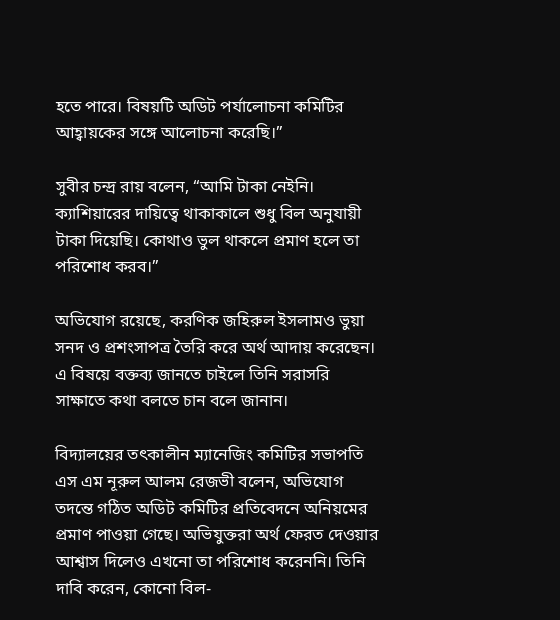হতে পারে। বিষয়টি অডিট পর্যালোচনা কমিটির আহ্বায়কের সঙ্গে আলোচনা করেছি।”

সুবীর চন্দ্র রায় বলেন, “আমি টাকা নেইনি। ক্যাশিয়ারের দায়িত্বে থাকাকালে শুধু বিল অনুযায়ী টাকা দিয়েছি। কোথাও ভুল থাকলে প্রমাণ হলে তা পরিশোধ করব।”

অভিযোগ রয়েছে, করণিক জহিরুল ইসলামও ভুয়া সনদ ও প্রশংসাপত্র তৈরি করে অর্থ আদায় করেছেন। এ বিষয়ে বক্তব্য জানতে চাইলে তিনি সরাসরি সাক্ষাতে কথা বলতে চান বলে জানান।

বিদ্যালয়ের তৎকালীন ম্যানেজিং কমিটির সভাপতি এস এম নূরুল আলম রেজভী বলেন, অভিযোগ তদন্তে গঠিত অডিট কমিটির প্রতিবেদনে অনিয়মের প্রমাণ পাওয়া গেছে। অভিযুক্তরা অর্থ ফেরত দেওয়ার আশ্বাস দিলেও এখনো তা পরিশোধ করেননি। তিনি দাবি করেন, কোনো বিল-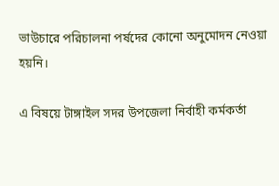ভাউচারে পরিচালনা পর্ষদের কোনো অনুমোদন নেওয়া হয়নি।

এ বিষয়ে টাঙ্গাইল সদর উপজেলা নির্বাহী কর্মকর্তা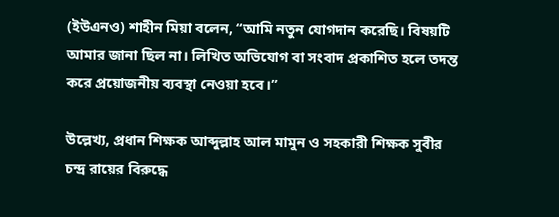(ইউএনও) শাহীন মিয়া বলেন, “আমি নতুন যোগদান করেছি। বিষয়টি আমার জানা ছিল না। লিখিত অভিযোগ বা সংবাদ প্রকাশিত হলে তদন্ত করে প্রয়োজনীয় ব্যবস্থা নেওয়া হবে।”

উল্লেখ্য, প্রধান শিক্ষক আব্দুল্লাহ আল মামুন ও সহকারী শিক্ষক সুবীর চন্দ্র রায়ের বিরুদ্ধে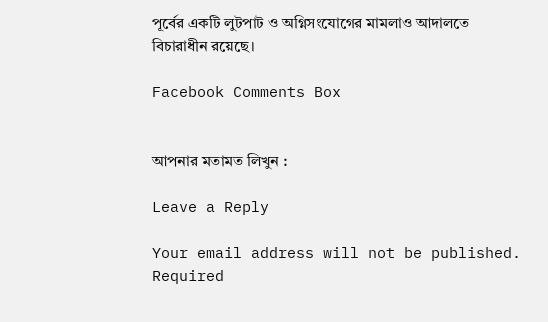পূর্বের একটি লুটপাট ও অগ্নিসংযোগের মামলাও আদালতে বিচারাধীন রয়েছে।

Facebook Comments Box


আপনার মতামত লিখুন :

Leave a Reply

Your email address will not be published. Required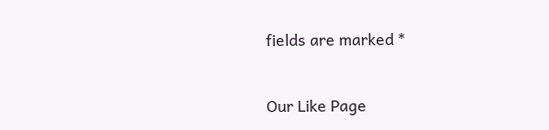fields are marked *


Our Like Page